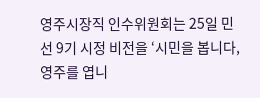영주시장직 인수위원회는 25일 민선 9기 시정 비전을 ‘시민을 봅니다, 영주를 엽니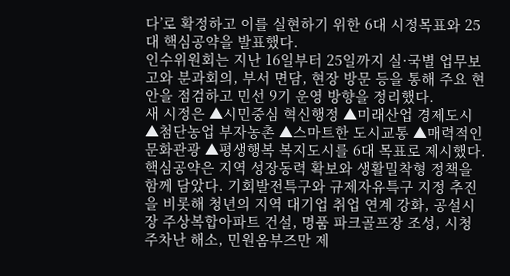다’로 확정하고 이를 실현하기 위한 6대 시정목표와 25대 핵심공약을 발표했다.
인수위원회는 지난 16일부터 25일까지 실·국별 업무보고와 분과회의, 부서 면담, 현장 방문 등을 통해 주요 현안을 점검하고 민선 9기 운영 방향을 정리했다.
새 시정은 ▲시민중심 혁신행정 ▲미래산업 경제도시 ▲첨단농업 부자농촌 ▲스마트한 도시교통 ▲매력적인 문화관광 ▲평생행복 복지도시를 6대 목표로 제시했다.
핵심공약은 지역 성장동력 확보와 생활밀착형 정책을 함께 담았다. 기회발전특구와 규제자유특구 지정 추진을 비롯해 청년의 지역 대기업 취업 연계 강화, 공설시장 주상복합아파트 건설, 명품 파크골프장 조성, 시청 주차난 해소, 민원옴부즈만 제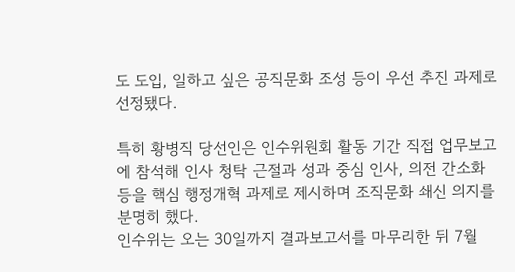도 도입, 일하고 싶은 공직문화 조성 등이 우선 추진 과제로 선정됐다.

특히 황병직 당선인은 인수위원회 활동 기간 직접 업무보고에 참석해 인사 청탁 근절과 성과 중심 인사, 의전 간소화 등을 핵심 행정개혁 과제로 제시하며 조직문화 쇄신 의지를 분명히 했다.
인수위는 오는 30일까지 결과보고서를 마무리한 뒤 7월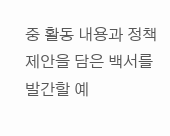중 활동 내용과 정책 제안을 담은 백서를 발간할 예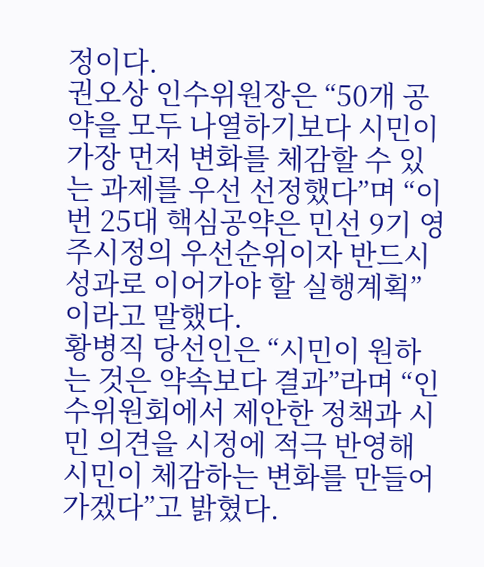정이다.
권오상 인수위원장은 “50개 공약을 모두 나열하기보다 시민이 가장 먼저 변화를 체감할 수 있는 과제를 우선 선정했다”며 “이번 25대 핵심공약은 민선 9기 영주시정의 우선순위이자 반드시 성과로 이어가야 할 실행계획”이라고 말했다.
황병직 당선인은 “시민이 원하는 것은 약속보다 결과”라며 “인수위원회에서 제안한 정책과 시민 의견을 시정에 적극 반영해 시민이 체감하는 변화를 만들어 가겠다”고 밝혔다.